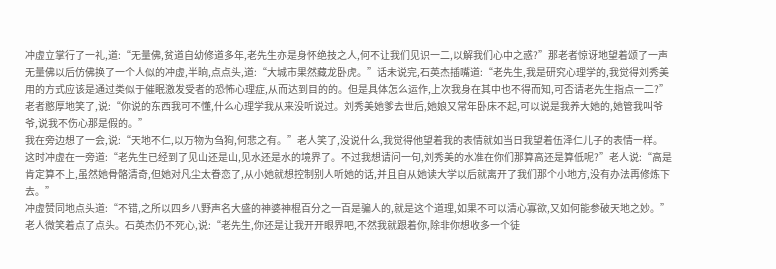冲虚立掌行了一礼,道:“无量佛,贫道自幼修道多年,老先生亦是身怀绝技之人,何不让我们见识一二,以解我们心中之惑?”那老者惊讶地望着颂了一声无量佛以后仿佛换了一个人似的冲虚,半晌,点点头,道:“大城市果然藏龙卧虎。”话未说完,石英杰插嘴道:“老先生,我是研究心理学的,我觉得刘秀美用的方式应该是通过类似于催眠激发受者的恐怖心理症,从而达到目的的。但是具体怎么运作,上次我身在其中也不得而知,可否请老先生指点一二?”老者憨厚地笑了,说:“你说的东西我可不懂,什么心理学我从来没听说过。刘秀美她爹去世后,她娘又常年卧床不起,可以说是我养大她的,她管我叫爷爷,说我不伤心那是假的。”
我在旁边想了一会,说:“天地不仁,以万物为刍狗,何悲之有。”老人笑了,没说什么,我觉得他望着我的表情就如当日我望着伍泽仁儿子的表情一样。这时冲虚在一旁道:“老先生已经到了见山还是山,见水还是水的境界了。不过我想请问一句,刘秀美的水准在你们那算高还是算低呢?”老人说:“高是肯定算不上,虽然她骨骼清奇,但她对凡尘太眷恋了,从小她就想控制别人听她的话,并且自从她读大学以后就离开了我们那个小地方,没有办法再修炼下去。”
冲虚赞同地点头道:“不错,之所以四乡八野声名大盛的神婆神棍百分之一百是骗人的,就是这个道理,如果不可以清心寡欲,又如何能参破天地之妙。”老人微笑着点了点头。石英杰仍不死心,说:“老先生,你还是让我开开眼界吧,不然我就跟着你,除非你想收多一个徒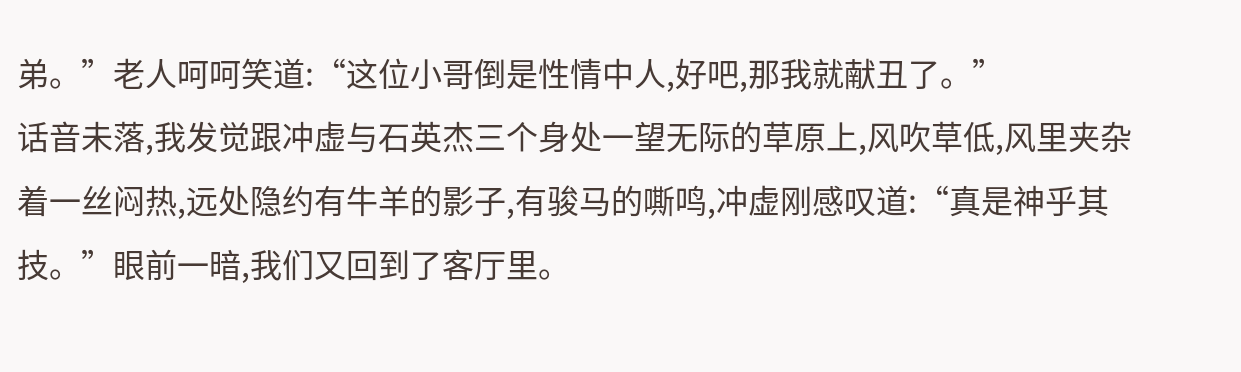弟。”老人呵呵笑道:“这位小哥倒是性情中人,好吧,那我就献丑了。”
话音未落,我发觉跟冲虚与石英杰三个身处一望无际的草原上,风吹草低,风里夹杂着一丝闷热,远处隐约有牛羊的影子,有骏马的嘶鸣,冲虚刚感叹道:“真是神乎其技。”眼前一暗,我们又回到了客厅里。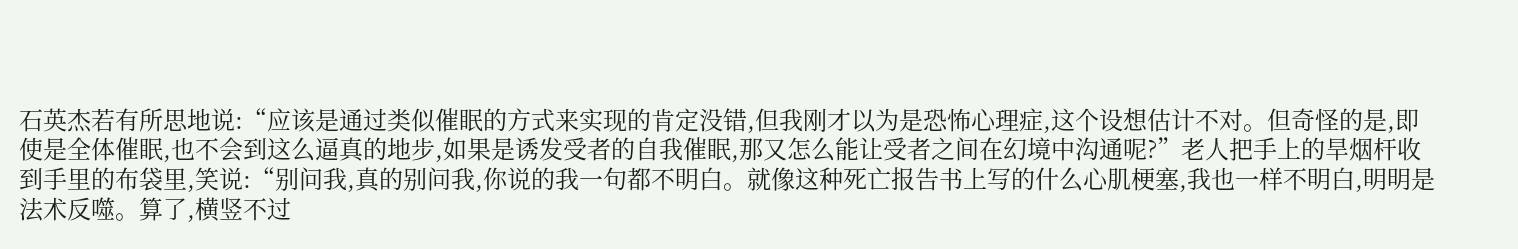石英杰若有所思地说:“应该是通过类似催眠的方式来实现的肯定没错,但我刚才以为是恐怖心理症,这个设想估计不对。但奇怪的是,即使是全体催眠,也不会到这么逼真的地步,如果是诱发受者的自我催眠,那又怎么能让受者之间在幻境中沟通呢?”老人把手上的旱烟杆收到手里的布袋里,笑说:“别问我,真的别问我,你说的我一句都不明白。就像这种死亡报告书上写的什么心肌梗塞,我也一样不明白,明明是法术反噬。算了,横竖不过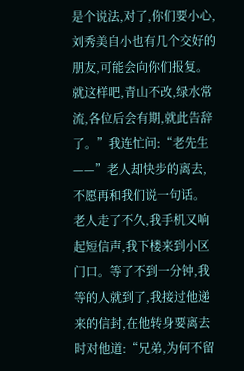是个说法,对了,你们要小心,刘秀美自小也有几个交好的朋友,可能会向你们报复。就这样吧,青山不改,绿水常流,各位后会有期,就此告辞了。”我连忙问:“老先生——”老人却快步的离去,不愿再和我们说一句话。
老人走了不久,我手机又响起短信声,我下楼来到小区门口。等了不到一分钟,我等的人就到了,我接过他递来的信封,在他转身要离去时对他道:“兄弟,为何不留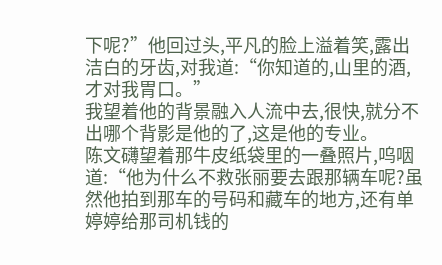下呢?”他回过头,平凡的脸上溢着笑,露出洁白的牙齿,对我道:“你知道的,山里的酒,才对我胃口。”
我望着他的背景融入人流中去,很快,就分不出哪个背影是他的了,这是他的专业。
陈文礴望着那牛皮纸袋里的一叠照片,呜咽道:“他为什么不救张丽要去跟那辆车呢?虽然他拍到那车的号码和藏车的地方,还有单婷婷给那司机钱的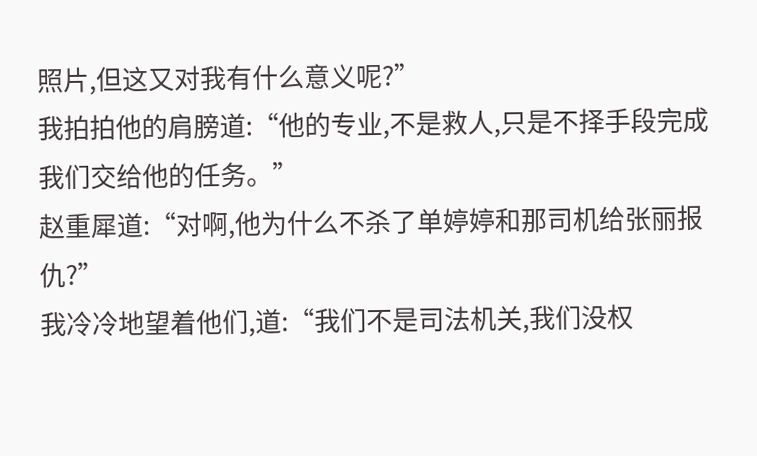照片,但这又对我有什么意义呢?”
我拍拍他的肩膀道:“他的专业,不是救人,只是不择手段完成我们交给他的任务。”
赵重犀道:“对啊,他为什么不杀了单婷婷和那司机给张丽报仇?”
我冷冷地望着他们,道:“我们不是司法机关,我们没权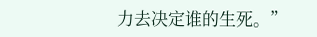力去决定谁的生死。”